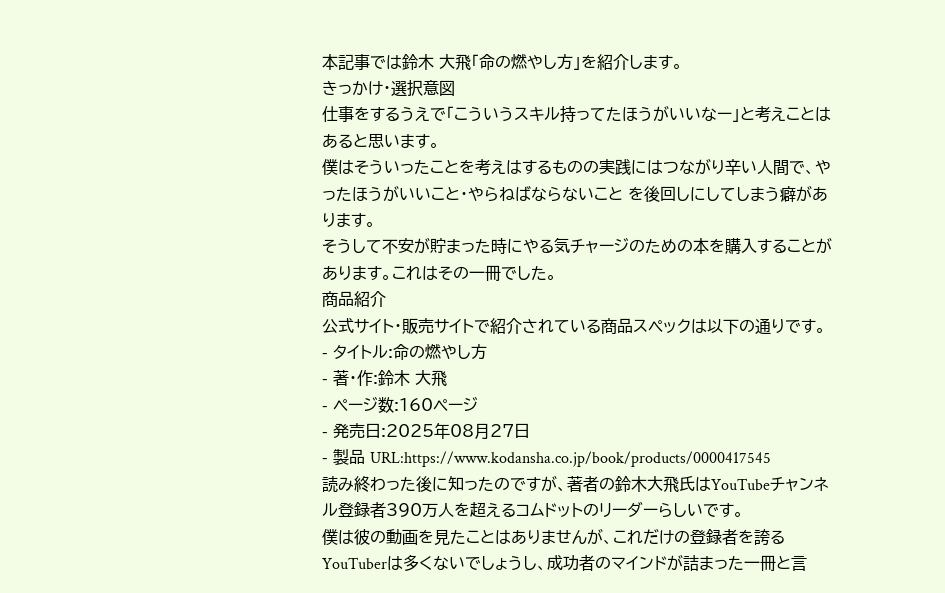本記事では鈴木 大飛「命の燃やし方」を紹介します。
きっかけ・選択意図
仕事をするうえで「こういうスキル持ってたほうがいいなー」と考えことはあると思います。
僕はそういったことを考えはするものの実践にはつながり辛い人間で、やったほうがいいこと・やらねばならないこと を後回しにしてしまう癖があります。
そうして不安が貯まった時にやる気チャージのための本を購入することがあります。これはその一冊でした。
商品紹介
公式サイト・販売サイトで紹介されている商品スペックは以下の通りです。
- タイトル:命の燃やし方
- 著・作:鈴木 大飛
- ページ数:160ページ
- 発売日:2025年08月27日
- 製品 URL:https://www.kodansha.co.jp/book/products/0000417545
読み終わった後に知ったのですが、著者の鈴木大飛氏はYouTubeチャンネル登録者390万人を超えるコムドットのリーダーらしいです。
僕は彼の動画を見たことはありませんが、これだけの登録者を誇るYouTuberは多くないでしょうし、成功者のマインドが詰まった一冊と言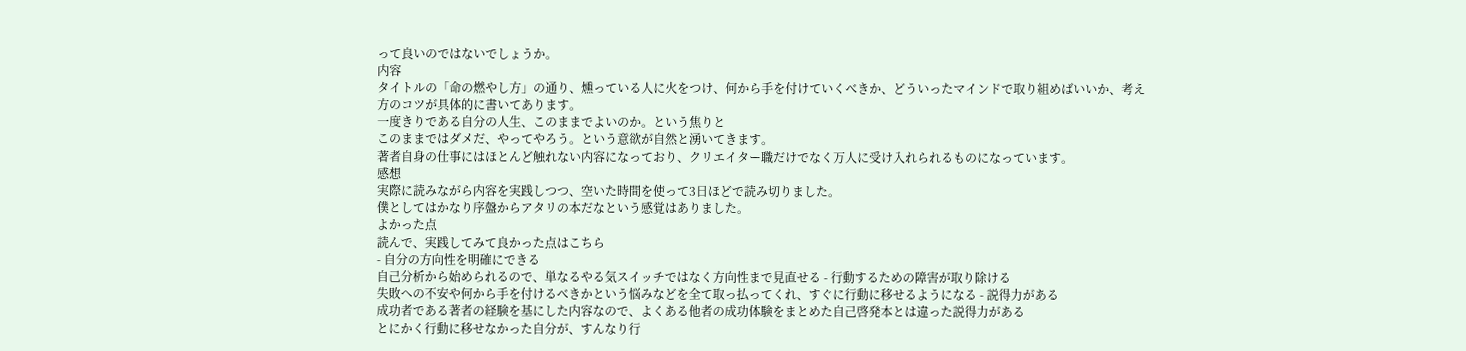って良いのではないでしょうか。
内容
タイトルの「命の燃やし方」の通り、燻っている人に火をつけ、何から手を付けていくべきか、どういったマインドで取り組めばいいか、考え方のコツが具体的に書いてあります。
一度きりである自分の人生、このままでよいのか。という焦りと
このままではダメだ、やってやろう。という意欲が自然と湧いてきます。
著者自身の仕事にはほとんど触れない内容になっており、クリエイター職だけでなく万人に受け入れられるものになっています。
感想
実際に読みながら内容を実践しつつ、空いた時間を使って3日ほどで読み切りました。
僕としてはかなり序盤からアタリの本だなという感覚はありました。
よかった点
読んで、実践してみて良かった点はこちら
- 自分の方向性を明確にできる
自己分析から始められるので、単なるやる気スイッチではなく方向性まで見直せる - 行動するための障害が取り除ける
失敗への不安や何から手を付けるべきかという悩みなどを全て取っ払ってくれ、すぐに行動に移せるようになる - 説得力がある
成功者である著者の経験を基にした内容なので、よくある他者の成功体験をまとめた自己啓発本とは違った説得力がある
とにかく行動に移せなかった自分が、すんなり行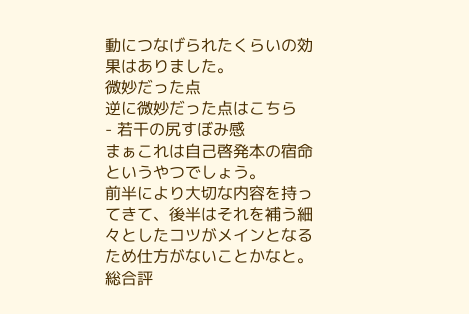動につなげられたくらいの効果はありました。
微妙だった点
逆に微妙だった点はこちら
- 若干の尻すぼみ感
まぁこれは自己啓発本の宿命というやつでしょう。
前半により大切な内容を持ってきて、後半はそれを補う細々としたコツがメインとなるため仕方がないことかなと。
総合評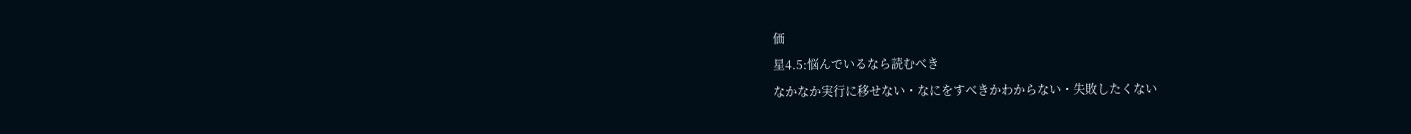価
星4.5:悩んでいるなら読むべき
なかなか実行に移せない・なにをすべきかわからない・失敗したくない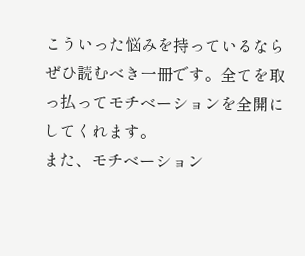こういった悩みを持っているならぜひ読むべき一冊です。全てを取っ払ってモチベーションを全開にしてくれます。
また、モチベーション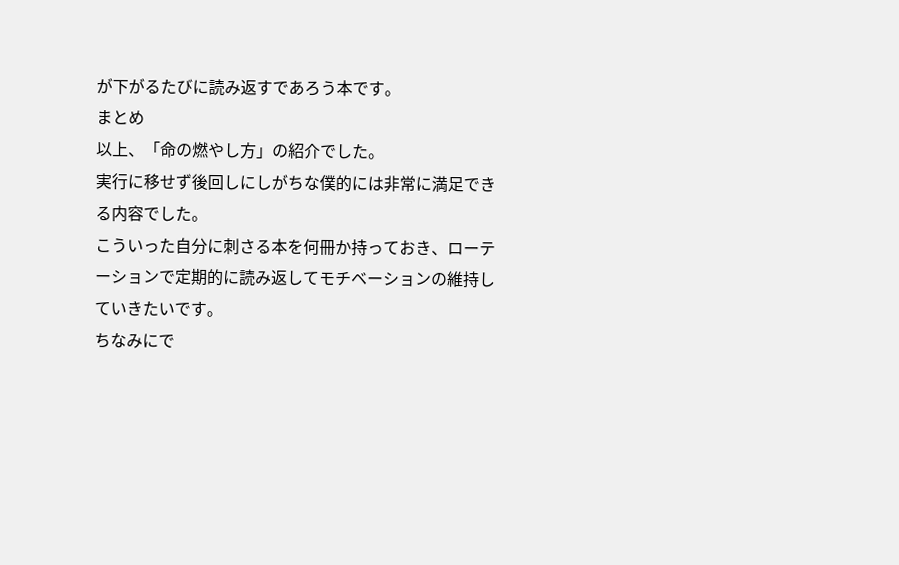が下がるたびに読み返すであろう本です。
まとめ
以上、「命の燃やし方」の紹介でした。
実行に移せず後回しにしがちな僕的には非常に満足できる内容でした。
こういった自分に刺さる本を何冊か持っておき、ローテーションで定期的に読み返してモチベーションの維持していきたいです。
ちなみにで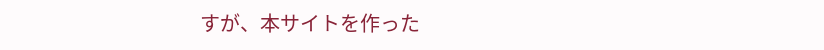すが、本サイトを作った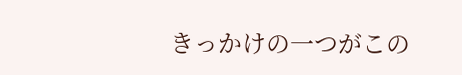きっかけの一つがこの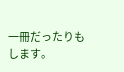一冊だったりもします。